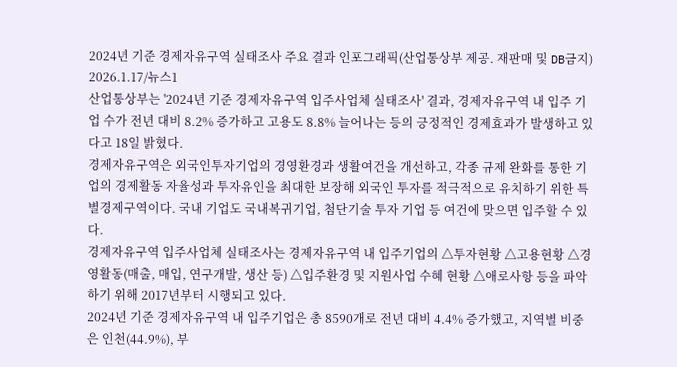2024년 기준 경제자유구역 실태조사 주요 결과 인포그래픽(산업통상부 제공. 재판매 및 DB금지) 2026.1.17/뉴스1
산업통상부는 '2024년 기준 경제자유구역 입주사업체 실태조사' 결과, 경제자유구역 내 입주 기업 수가 전년 대비 8.2% 증가하고 고용도 8.8% 늘어나는 등의 긍정적인 경제효과가 발생하고 있다고 18일 밝혔다.
경제자유구역은 외국인투자기업의 경영환경과 생활여건을 개선하고, 각종 규제 완화를 통한 기업의 경제활동 자율성과 투자유인을 최대한 보장해 외국인 투자를 적극적으로 유치하기 위한 특별경제구역이다. 국내 기업도 국내복귀기업, 첨단기술 투자 기업 등 여건에 맞으면 입주할 수 있다.
경제자유구역 입주사업체 실태조사는 경제자유구역 내 입주기업의 △투자현황 △고용현황 △경영활동(매출, 매입, 연구개발, 생산 등) △입주환경 및 지원사업 수혜 현황 △애로사항 등을 파악하기 위해 2017년부터 시행되고 있다.
2024년 기준 경제자유구역 내 입주기업은 총 8590개로 전년 대비 4.4% 증가했고, 지역별 비중은 인천(44.9%), 부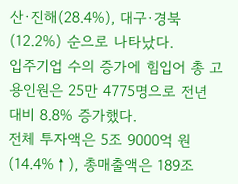산·진해(28.4%), 대구·경북(12.2%) 순으로 나타났다.
입주기업 수의 증가에 힘입어 총 고용인원은 25만 4775명으로 전년 대비 8.8% 증가했다.
전체 투자액은 5조 9000억 원(14.4%↑), 총매출액은 189조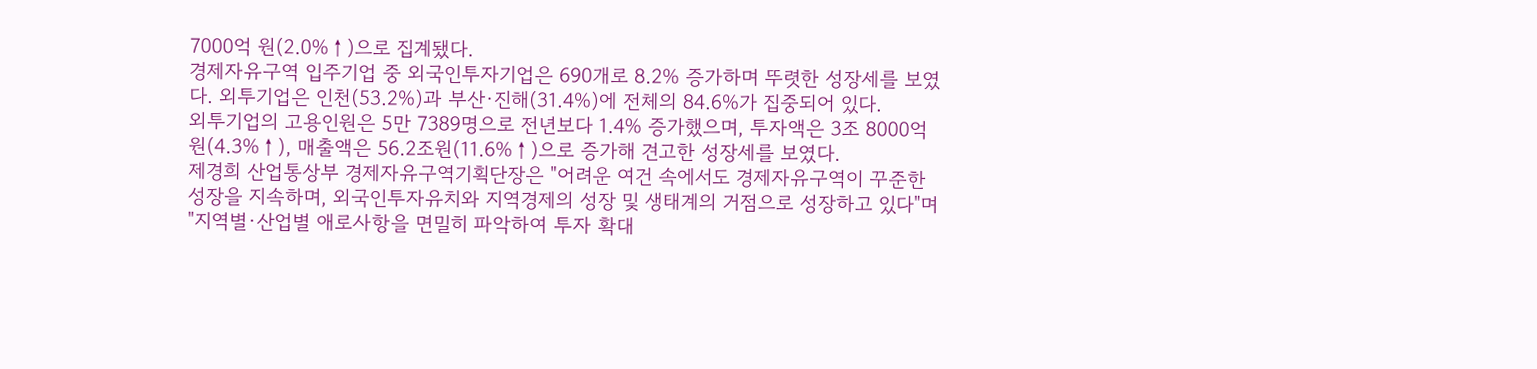7000억 원(2.0%↑)으로 집계됐다.
경제자유구역 입주기업 중 외국인투자기업은 690개로 8.2% 증가하며 뚜렷한 성장세를 보였다. 외투기업은 인천(53.2%)과 부산·진해(31.4%)에 전체의 84.6%가 집중되어 있다.
외투기업의 고용인원은 5만 7389명으로 전년보다 1.4% 증가했으며, 투자액은 3조 8000억 원(4.3%↑), 매출액은 56.2조원(11.6%↑)으로 증가해 견고한 성장세를 보였다.
제경희 산업통상부 경제자유구역기획단장은 "어려운 여건 속에서도 경제자유구역이 꾸준한 성장을 지속하며, 외국인투자유치와 지역경제의 성장 및 생태계의 거점으로 성장하고 있다"며 "지역별·산업별 애로사항을 면밀히 파악하여 투자 확대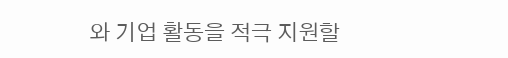와 기업 활동을 적극 지원할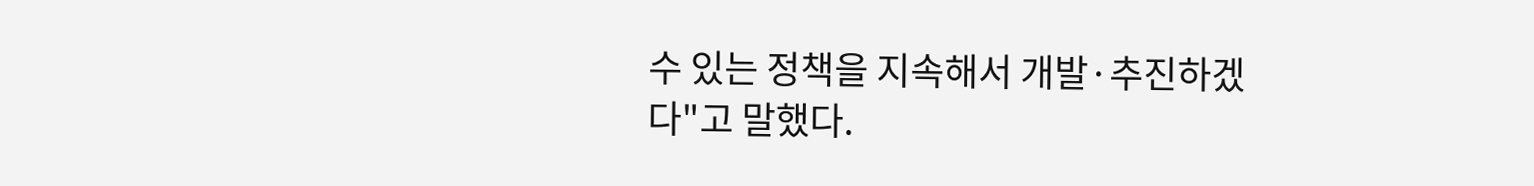수 있는 정책을 지속해서 개발·추진하겠다"고 말했다.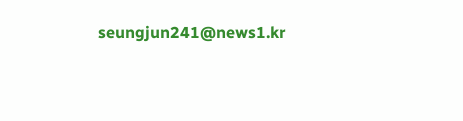seungjun241@news1.kr